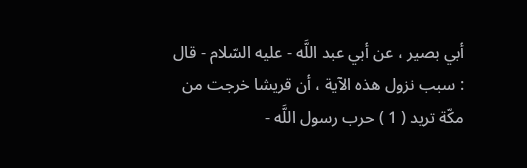أبي بصير ، عن أبي عبد اللَّه - عليه السّلام - قال : سبب نزول هذه الآية ، أن قريشا خرجت من مكّة تريد ( 1 ) حرب رسول اللَّه -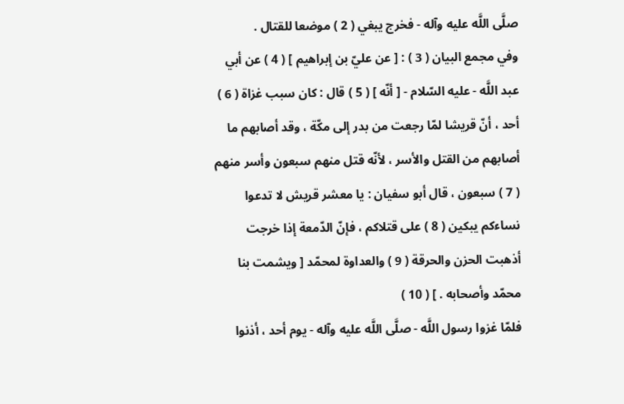صلَّى اللَّه عليه وآله - فخرج يبغي ( 2 ) موضعا للقتال .
وفي مجمع البيان ( 3 ) : [ عن عليّ بن إبراهيم ] ( 4 ) عن أبي عبد اللَّه - عليه السّلام - [ أنّه ] ( 5 ) قال : كان سبب غزاة ( 6 ) أحد ، أنّ قريشا لمّا رجعت من بدر إلى مكّة ، وقد أصابهم ما أصابهم من القتل والأسر ، لأنّه قتل منهم سبعون وأسر منهم ( 7 ) سبعون ، قال أبو سفيان : يا معشر قريش لا تدعوا نساءكم يبكين ( 8 ) على قتلاكم ، فإنّ الدّمعة إذا خرجت أذهبت الحزن والحرقة ( 9 ) والعداوة لمحمّد [ ويشمت بنا محمّد وأصحابه . ] ( 10 )
فلمّا غزوا رسول اللَّه - صلَّى اللَّه عليه وآله - يوم أحد ، أذنوا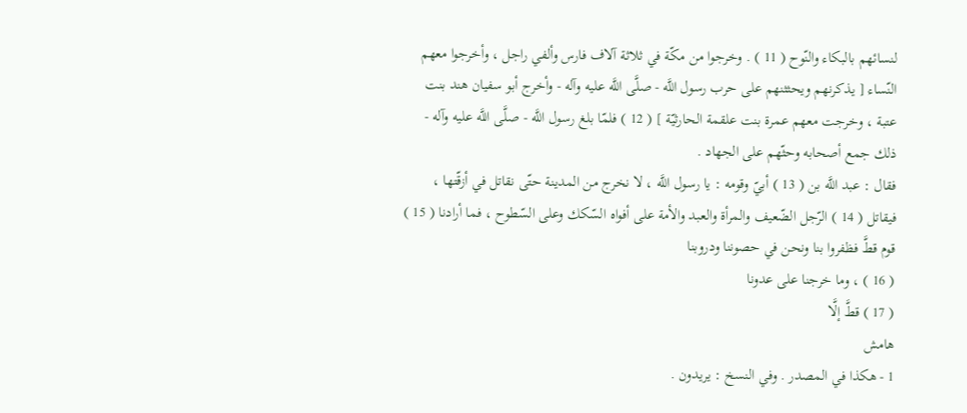لنسائهم بالبكاء والنّوح ( 11 ) . وخرجوا من مكّة في ثلاثة آلاف فارس وألفي راجل ، وأخرجوا معهم النّساء [ يذكرنهم ويحثثنهم على حرب رسول اللَّه - صلَّى اللَّه عليه وآله - وأخرج أبو سفيان هند بنت عتبة ، وخرجت معهم عمرة بنت علقمة الحارثيّة ] ( 12 ) فلمّا بلغ رسول اللَّه - صلَّى اللَّه عليه وآله - ذلك جمع أصحابه وحثّهم على الجهاد .
فقال : عبد اللَّه بن ( 13 ) أبيّ وقومه : يا رسول اللَّه ، لا نخرج من المدينة حتّى نقاتل في أزقّتها ، فيقاتل ( 14 ) الرّجل الضّعيف والمرأة والعبد والأمة على أفواه السّكك وعلى السّطوح ، فما أرادنا ( 15 ) قوم قطَّ فظفروا بنا ونحن في حصوننا ودروبنا
( 16 ) ، وما خرجنا على عدونا
( 17 ) قطَّ إلَّا
هامش
1 - هكذا في المصدر . وفي النسخ : يريدون .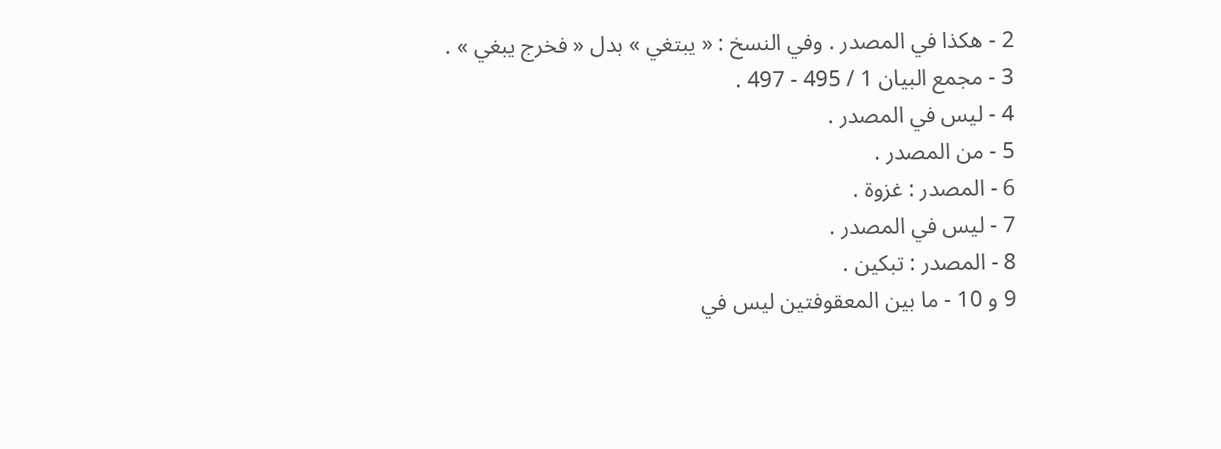2 - هكذا في المصدر . وفي النسخ : « يبتغي » بدل « فخرج يبغي » .
3 - مجمع البيان 1 / 495 - 497 .
4 - ليس في المصدر .
5 - من المصدر .
6 - المصدر : غزوة .
7 - ليس في المصدر .
8 - المصدر : تبكين .
9 و 10 - ما بين المعقوفتين ليس في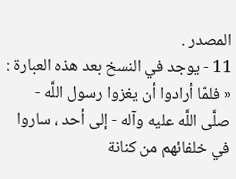المصدر .
11 - يوجد في النسخ بعد هذه العبارة : « فلمّا أرادوا أن يغزوا رسول اللَّه - صلَّى اللَّه عليه وآله - إلى أحد ، ساروا في خلفائهم من كنانة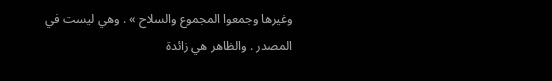وغيرها وجمعوا المجموع والسلاح » . وهي ليست في المصدر . والظاهر هي زائدة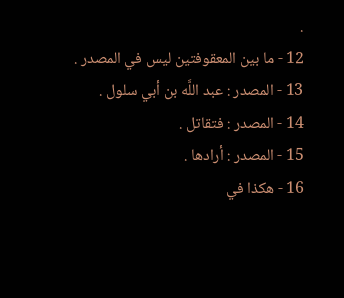.
12 - ما بين المعقوفتين ليس في المصدر .
13 - المصدر : عبد اللَّه بن أبي سلول .
14 - المصدر : فتقاتل .
15 - المصدر : أرادها .
16 - هكذا في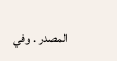المصدر . وفي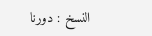النسخ : دورنا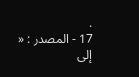.
17 - المصدر : « إلى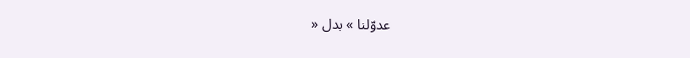عدوّلنا » بدل «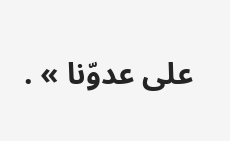على عدوّنا » .